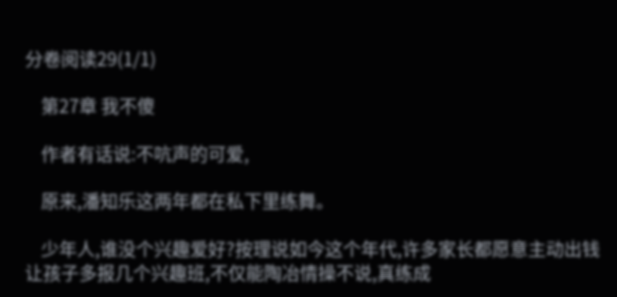分卷阅读29(1/1)

    第27章 我不傻

    作者有话说:不吭声的可爱,

    原来,潘知乐这两年都在私下里练舞。

    少年人,谁没个兴趣爱好?按理说如今这个年代,许多家长都愿意主动出钱让孩子多报几个兴趣班,不仅能陶冶情操不说,真练成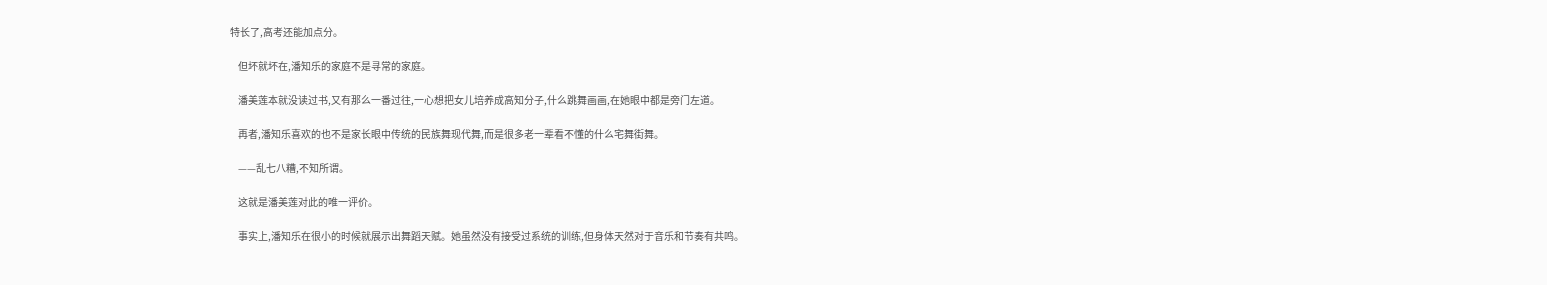特长了,高考还能加点分。

    但坏就坏在,潘知乐的家庭不是寻常的家庭。

    潘美莲本就没读过书,又有那么一番过往,一心想把女儿培养成高知分子,什么跳舞画画,在她眼中都是旁门左道。

    再者,潘知乐喜欢的也不是家长眼中传统的民族舞现代舞,而是很多老一辈看不懂的什么宅舞街舞。

    ——乱七八糟,不知所谓。

    这就是潘美莲对此的唯一评价。

    事实上,潘知乐在很小的时候就展示出舞蹈天赋。她虽然没有接受过系统的训练,但身体天然对于音乐和节奏有共鸣。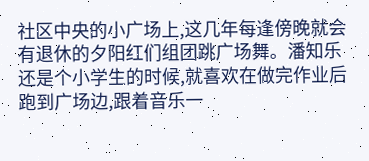社区中央的小广场上,这几年每逢傍晚就会有退休的夕阳红们组团跳广场舞。潘知乐还是个小学生的时候,就喜欢在做完作业后跑到广场边,跟着音乐一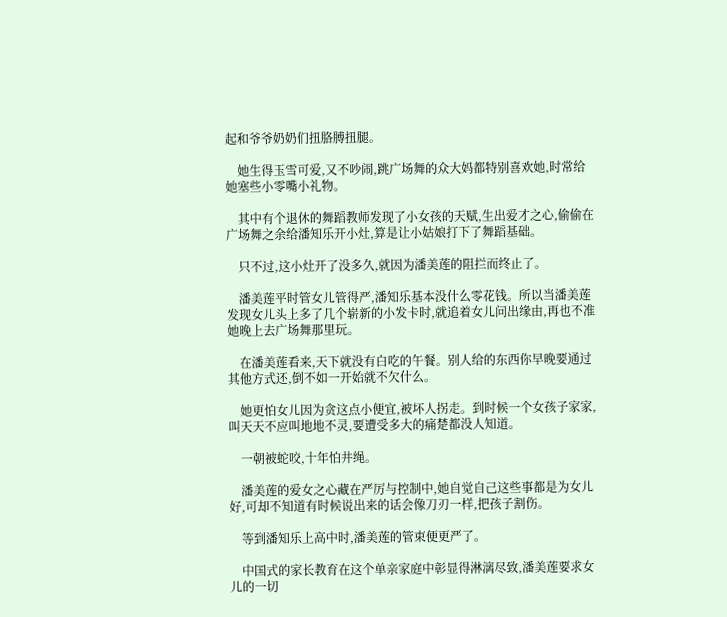起和爷爷奶奶们扭胳膊扭腿。

    她生得玉雪可爱,又不吵闹,跳广场舞的众大妈都特别喜欢她,时常给她塞些小零嘴小礼物。

    其中有个退休的舞蹈教师发现了小女孩的天赋,生出爱才之心,偷偷在广场舞之余给潘知乐开小灶,算是让小姑娘打下了舞蹈基础。

    只不过,这小灶开了没多久,就因为潘美莲的阻拦而终止了。

    潘美莲平时管女儿管得严,潘知乐基本没什么零花钱。所以当潘美莲发现女儿头上多了几个崭新的小发卡时,就追着女儿问出缘由,再也不准她晚上去广场舞那里玩。

    在潘美莲看来,天下就没有白吃的午餐。别人给的东西你早晚要通过其他方式还,倒不如一开始就不欠什么。

    她更怕女儿因为贪这点小便宜,被坏人拐走。到时候一个女孩子家家,叫天天不应叫地地不灵,要遭受多大的痛楚都没人知道。

    一朝被蛇咬,十年怕井绳。

    潘美莲的爱女之心藏在严厉与控制中,她自觉自己这些事都是为女儿好,可却不知道有时候说出来的话会像刀刃一样,把孩子割伤。

    等到潘知乐上高中时,潘美莲的管束便更严了。

    中国式的家长教育在这个单亲家庭中彰显得淋漓尽致,潘美莲要求女儿的一切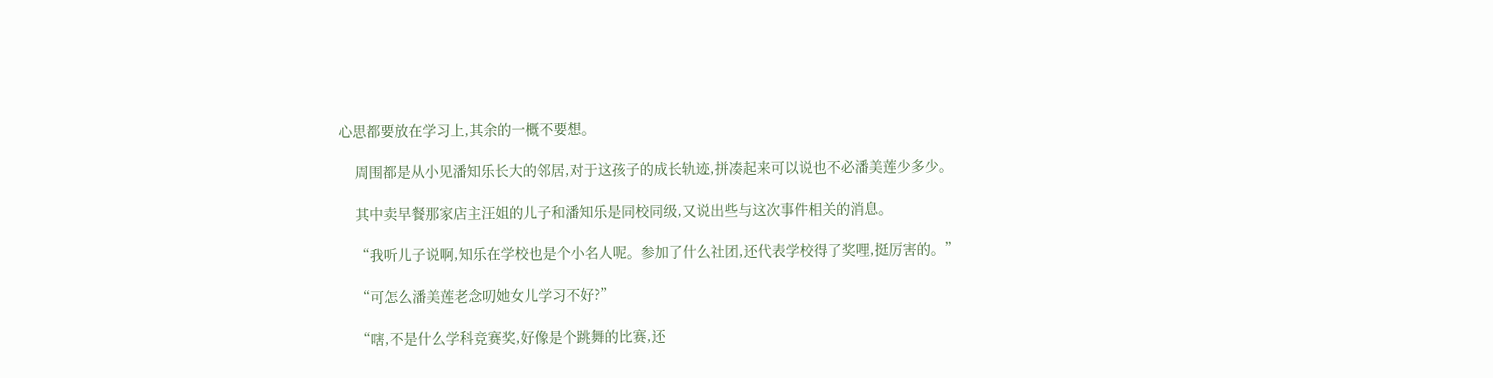心思都要放在学习上,其余的一概不要想。

    周围都是从小见潘知乐长大的邻居,对于这孩子的成长轨迹,拼凑起来可以说也不必潘美莲少多少。

    其中卖早餐那家店主汪姐的儿子和潘知乐是同校同级,又说出些与这次事件相关的消息。

    “我听儿子说啊,知乐在学校也是个小名人呢。参加了什么社团,还代表学校得了奖哩,挺厉害的。”

    “可怎么潘美莲老念叨她女儿学习不好?”

    “嗐,不是什么学科竞赛奖,好像是个跳舞的比赛,还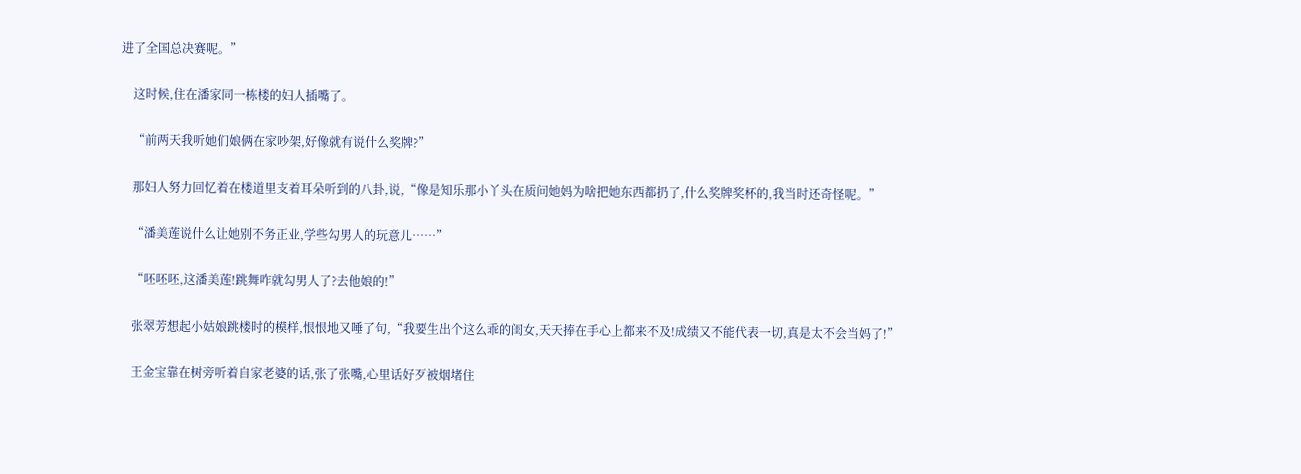进了全国总决赛呢。”

    这时候,住在潘家同一栋楼的妇人插嘴了。

    “前两天我听她们娘俩在家吵架,好像就有说什么奖牌?”

    那妇人努力回忆着在楼道里支着耳朵听到的八卦,说,“像是知乐那小丫头在质问她妈为啥把她东西都扔了,什么奖牌奖杯的,我当时还奇怪呢。”

    “潘美莲说什么让她别不务正业,学些勾男人的玩意儿……”

    “呸呸呸,这潘美莲!跳舞咋就勾男人了?去他娘的!”

    张翠芳想起小姑娘跳楼时的模样,恨恨地又唾了句,“我要生出个这么乖的闺女,天天捧在手心上都来不及!成绩又不能代表一切,真是太不会当妈了!”

    王金宝靠在树旁听着自家老婆的话,张了张嘴,心里话好歹被烟堵住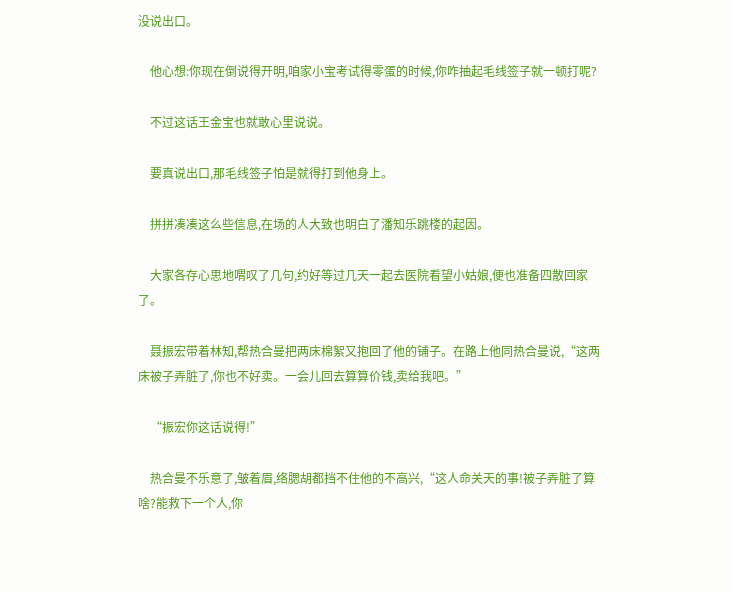没说出口。

    他心想:你现在倒说得开明,咱家小宝考试得零蛋的时候,你咋抽起毛线签子就一顿打呢?

    不过这话王金宝也就敢心里说说。

    要真说出口,那毛线签子怕是就得打到他身上。

    拼拼凑凑这么些信息,在场的人大致也明白了潘知乐跳楼的起因。

    大家各存心思地喟叹了几句,约好等过几天一起去医院看望小姑娘,便也准备四散回家了。

    聂振宏带着林知,帮热合曼把两床棉絮又抱回了他的铺子。在路上他同热合曼说,“这两床被子弄脏了,你也不好卖。一会儿回去算算价钱,卖给我吧。”

    “振宏你这话说得!”

    热合曼不乐意了,皱着眉,络腮胡都挡不住他的不高兴,“这人命关天的事!被子弄脏了算啥?能救下一个人,你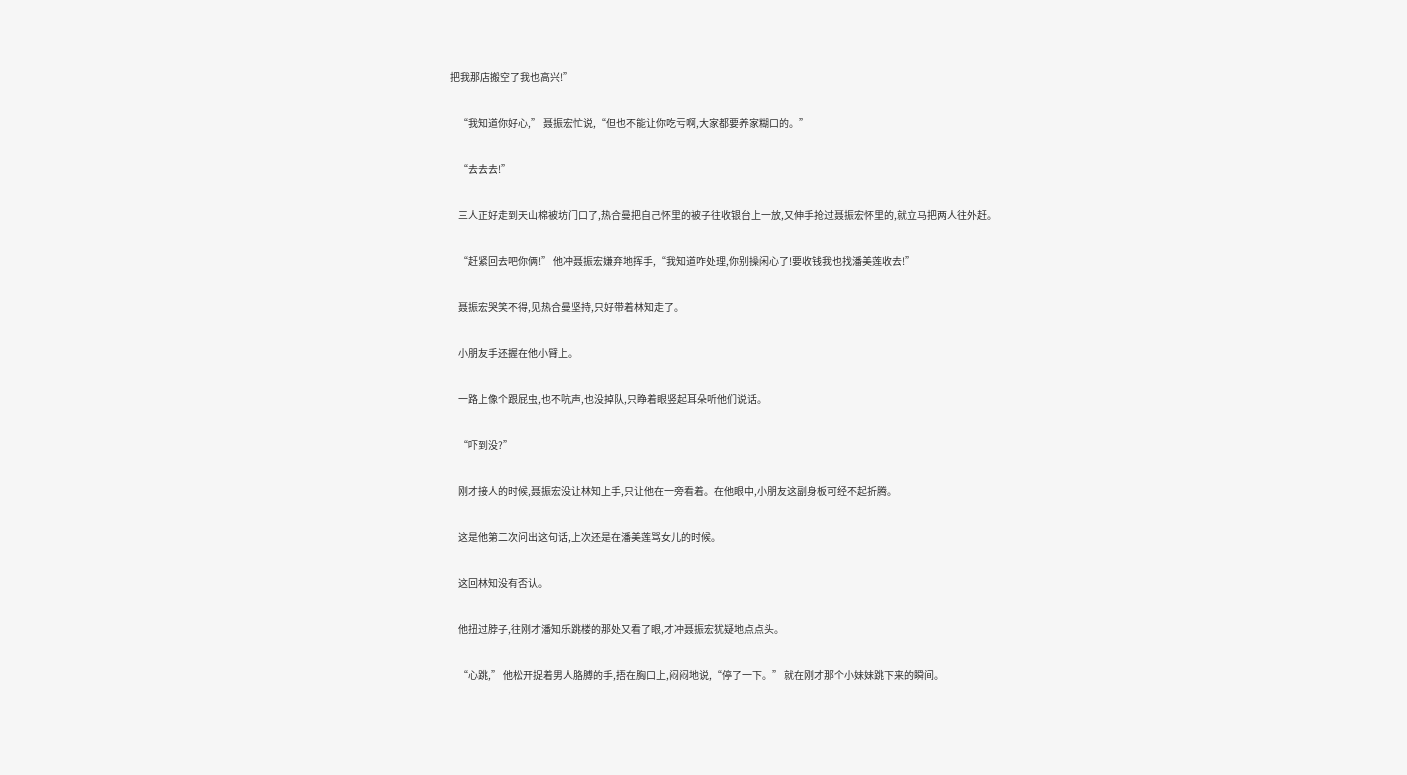把我那店搬空了我也高兴!”

    “我知道你好心,” 聂振宏忙说,“但也不能让你吃亏啊,大家都要养家糊口的。”

    “去去去!”

    三人正好走到天山棉被坊门口了,热合曼把自己怀里的被子往收银台上一放,又伸手抢过聂振宏怀里的,就立马把两人往外赶。

    “赶紧回去吧你俩!” 他冲聂振宏嫌弃地挥手,“我知道咋处理,你别操闲心了!要收钱我也找潘美莲收去!”

    聂振宏哭笑不得,见热合曼坚持,只好带着林知走了。

    小朋友手还握在他小臂上。

    一路上像个跟屁虫,也不吭声,也没掉队,只睁着眼竖起耳朵听他们说话。

    “吓到没?”

    刚才接人的时候,聂振宏没让林知上手,只让他在一旁看着。在他眼中,小朋友这副身板可经不起折腾。

    这是他第二次问出这句话,上次还是在潘美莲骂女儿的时候。

    这回林知没有否认。

    他扭过脖子,往刚才潘知乐跳楼的那处又看了眼,才冲聂振宏犹疑地点点头。

    “心跳,” 他松开捉着男人胳膊的手,捂在胸口上,闷闷地说,“停了一下。” 就在刚才那个小妹妹跳下来的瞬间。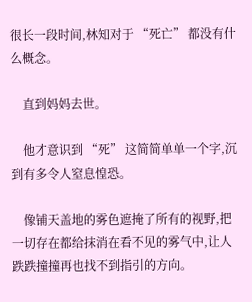很长一段时间,林知对于 “死亡” 都没有什么概念。

    直到妈妈去世。

    他才意识到 “死” 这简简单单一个字,沉到有多令人窒息惶恐。

    像铺天盖地的雾色遮掩了所有的视野,把一切存在都给抹消在看不见的雾气中,让人跌跌撞撞再也找不到指引的方向。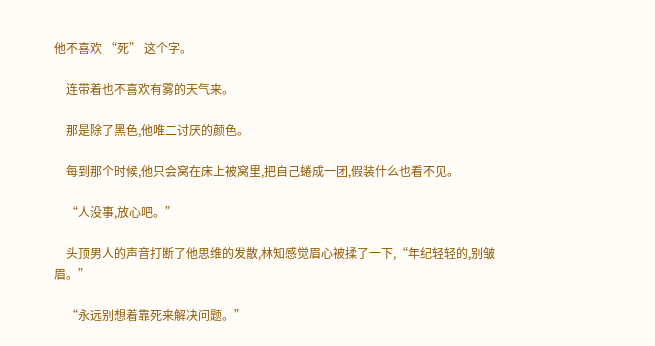他不喜欢 “死” 这个字。

    连带着也不喜欢有雾的天气来。

    那是除了黑色,他唯二讨厌的颜色。

    每到那个时候,他只会窝在床上被窝里,把自己蜷成一团,假装什么也看不见。

    “人没事,放心吧。”

    头顶男人的声音打断了他思维的发散,林知感觉眉心被揉了一下,“年纪轻轻的,别皱眉。”

    “永远别想着靠死来解决问题。”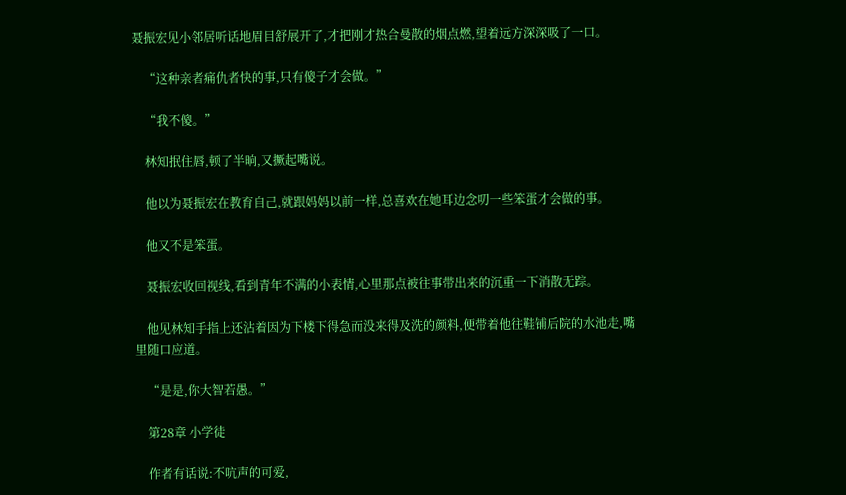聂振宏见小邻居听话地眉目舒展开了,才把刚才热合曼散的烟点燃,望着远方深深吸了一口。

    “这种亲者痛仇者快的事,只有傻子才会做。”

    “我不傻。”

    林知抿住唇,顿了半晌,又撅起嘴说。

    他以为聂振宏在教育自己,就跟妈妈以前一样,总喜欢在她耳边念叨一些笨蛋才会做的事。

    他又不是笨蛋。

    聂振宏收回视线,看到青年不满的小表情,心里那点被往事带出来的沉重一下消散无踪。

    他见林知手指上还沾着因为下楼下得急而没来得及洗的颜料,便带着他往鞋铺后院的水池走,嘴里随口应道。

    “是是,你大智若愚。”

    第28章 小学徒

    作者有话说:不吭声的可爱,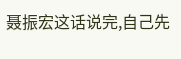聂振宏这话说完,自己先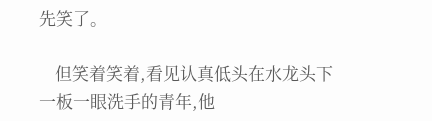先笑了。

    但笑着笑着,看见认真低头在水龙头下一板一眼洗手的青年,他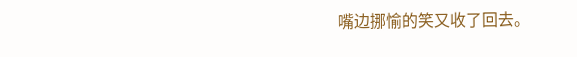嘴边挪愉的笑又收了回去。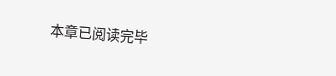本章已阅读完毕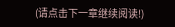(请点击下一章继续阅读!)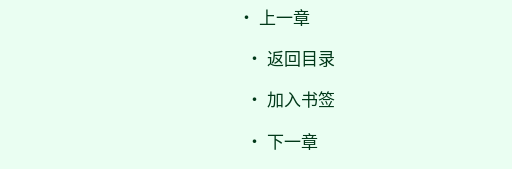• 上一章

  • 返回目录

  • 加入书签

  • 下一章